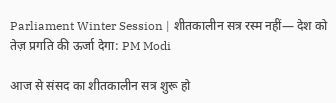Parliament Winter Session | शीतकालीन सत्र रस्म नहीं— देश को तेज़ प्रगति की ऊर्जा देगा: PM Modi

आज से संसद का शीतकालीन सत्र शुरू हो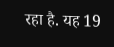रहा है. यह 19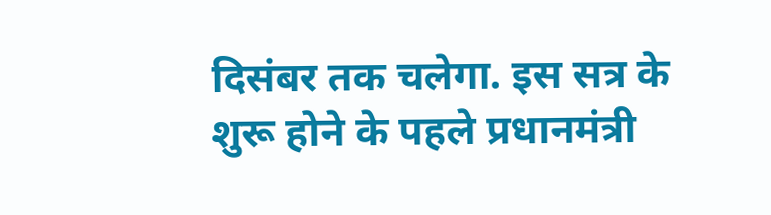दिसंबर तक चलेगा. इस सत्र के शुरू होने के पहले प्रधानमंत्री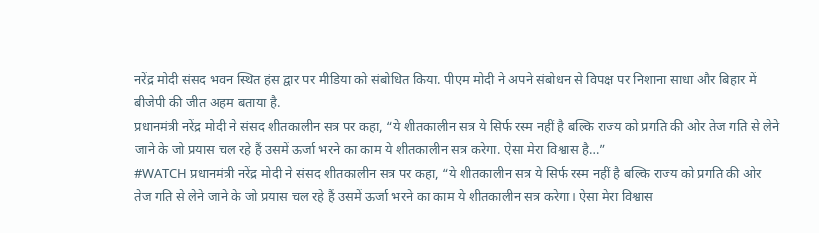नरेंद्र मोदी संसद भवन स्थित हंस द्वार पर मीडिया को संबोधित किया. पीएम मोदी ने अपने संबोधन से विपक्ष पर निशाना साधा और बिहार में बीजेपी की जीत अहम बताया है.
प्रधानमंत्री नरेंद्र मोदी ने संसद शीतकालीन सत्र पर कहा, “ये शीतकालीन सत्र ये सिर्फ रस्म नहीं है बल्कि राज्य को प्रगति की ओर तेज गति से लेने जाने के जो प्रयास चल रहे हैं उसमें ऊर्जा भरने का काम ये शीतकालीन सत्र करेगा. ऐसा मेरा विश्वास है…”
#WATCH प्रधानमंत्री नरेंद्र मोदी ने संसद शीतकालीन सत्र पर कहा, “ये शीतकालीन सत्र ये सिर्फ रस्म नहीं है बल्कि राज्य को प्रगति की ओर तेज गति से लेने जाने के जो प्रयास चल रहे हैं उसमें ऊर्जा भरने का काम ये शीतकालीन सत्र करेगा। ऐसा मेरा विश्वास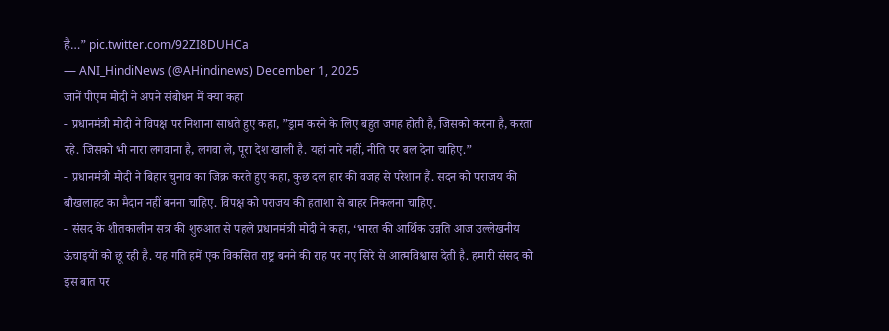है…” pic.twitter.com/92ZI8DUHCa
— ANI_HindiNews (@AHindinews) December 1, 2025
जानें पीएम मोदी ने अपने संबोधन में क्या कहा
- प्रधानमंत्री मोदी ने विपक्ष पर निशाना साधते हुए कहा, ”ड्राम करने के लिए बहुत जगह होती है, जिसको करना है, करता रहे. जिसको भी नारा लगवाना है, लगवा ले, पूरा देश खाली है. यहां नारे नहीं, नीति पर बल देना चाहिए.”
- प्रधानमंत्री मोदी ने बिहार चुनाव का जिक्र करते हुए कहा, कुछ दल हार की वजह से परेशान हैं. सदन को पराजय की बौखलाहट का मैदान नहीं बनना चाहिए. विपक्ष को पराजय की हताशा से बाहर निकलना चाहिए.
- संसद के शीतकालीन सत्र की शुरुआत से पहले प्रधानमंत्री मोदी ने कहा, ‘भारत की आर्थिक उन्नति आज उल्लेखनीय ऊंचाइयों को छू रही है. यह गति हमें एक विकसित राष्ट्र बनने की राह पर नए सिरे से आत्मविश्वास देती है. हमारी संसद को इस बात पर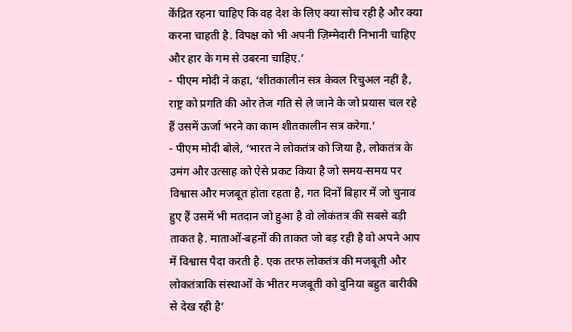केंद्रित रहना चाहिए कि वह देश के लिए क्या सोच रही है और क्या करना चाहती है. विपक्ष को भी अपनी ज़िम्मेदारी निभानी चाहिए और हार के गम से उबरना चाहिए.’
- पीएम मोदी ने कहा, ‘शीतकालीन सत्र केवल रिचुअल नहीं है, राष्ट्र को प्रगति की ओर तेज गति से ले जाने के जो प्रयास चल रहे हैं उसमें ऊर्जा भरने का काम शीतकालीन सत्र करेगा.’
- पीएम मोदी बोले, ‘भारत ने लोकतंत्र को जिया है, लोकतंत्र के उमंग और उत्साह को ऐसे प्रकट किया है जो समय-समय पर विश्वास और मजबूत होता रहता है, गत दिनों बिहार में जो चुनाव हुए हैं उसमें भी मतदान जो हुआ है वो लोकंतत्र की सबसे बड़ी ताकत है. माताओं-बहनों की ताकत जो बड़ रही है वो अपने आप में विश्वास पैदा करती है. एक तरफ लोकतंत्र की मजबूती और लोकतंत्राकि संस्थाओं के भीतर मजबूती को दुनिया बहुत बारीकी से देख रही है’